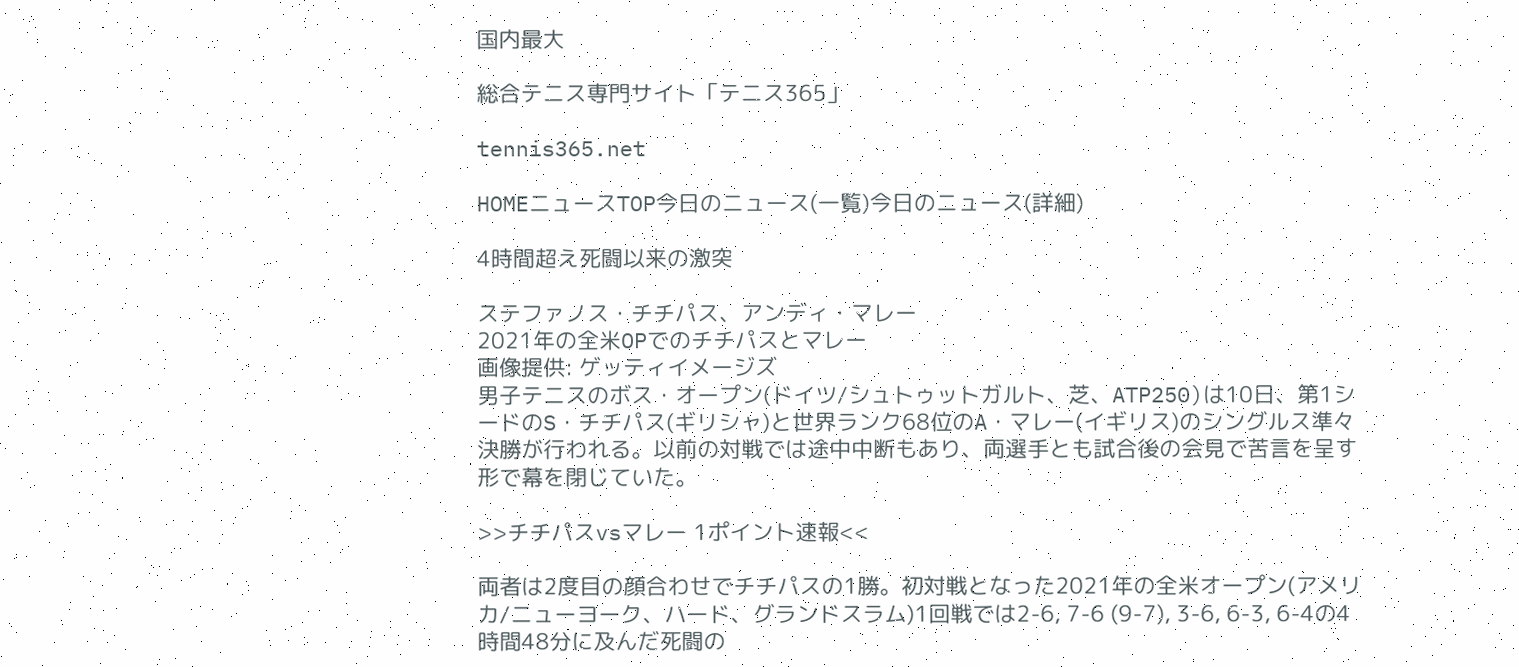国内最大

総合テニス専門サイト「テニス365」

tennis365.net

HOMEニュースTOP今日のニュース(一覧)今日のニュース(詳細)

4時間超え死闘以来の激突

ステファノス・チチパス、アンディ・マレー
2021年の全米OPでのチチパスとマレー
画像提供: ゲッティイメージズ
男子テニスのボス・オープン(ドイツ/シュトゥットガルト、芝、ATP250)は10日、第1シードのS・チチパス(ギリシャ)と世界ランク68位のA・マレー(イギリス)のシングルス準々決勝が行われる。以前の対戦では途中中断もあり、両選手とも試合後の会見で苦言を呈す形で幕を閉じていた。

>>チチパスvsマレー 1ポイント速報<<

両者は2度目の顔合わせでチチパスの1勝。初対戦となった2021年の全米オープン(アメリカ/ニューヨーク、ハード、グランドスラム)1回戦では2-6, 7-6 (9-7), 3-6, 6-3, 6-4の4時間48分に及んだ死闘の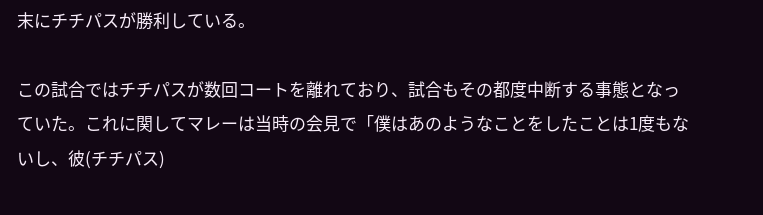末にチチパスが勝利している。

この試合ではチチパスが数回コートを離れており、試合もその都度中断する事態となっていた。これに関してマレーは当時の会見で「僕はあのようなことをしたことは1度もないし、彼(チチパス)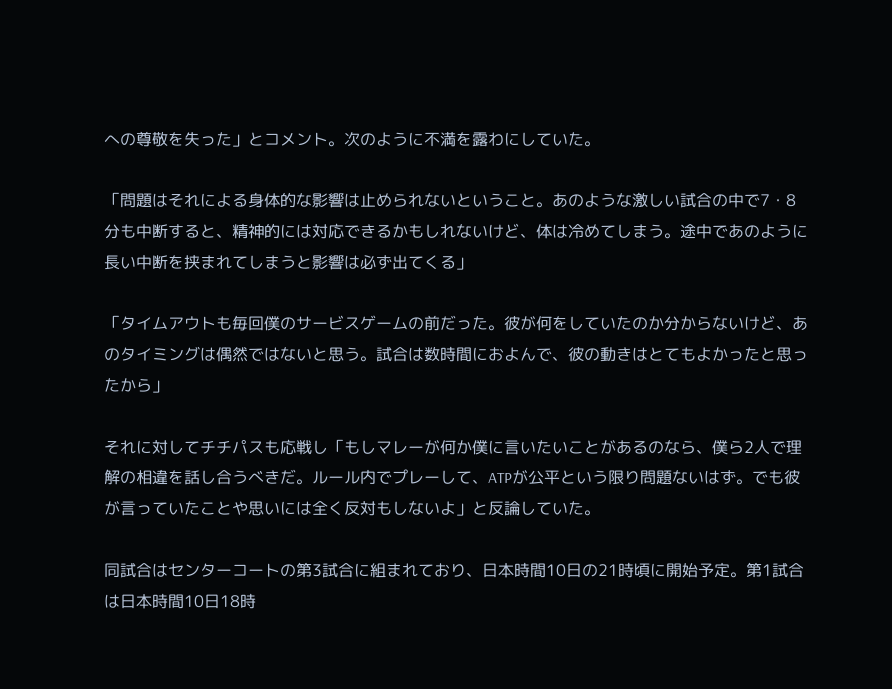への尊敬を失った」とコメント。次のように不満を露わにしていた。

「問題はそれによる身体的な影響は止められないということ。あのような激しい試合の中で7・8分も中断すると、精神的には対応できるかもしれないけど、体は冷めてしまう。途中であのように長い中断を挟まれてしまうと影響は必ず出てくる」

「タイムアウトも毎回僕のサービスゲームの前だった。彼が何をしていたのか分からないけど、あのタイミングは偶然ではないと思う。試合は数時間におよんで、彼の動きはとてもよかったと思ったから」

それに対してチチパスも応戦し「もしマレーが何か僕に言いたいことがあるのなら、僕ら2人で理解の相違を話し合うべきだ。ルール内でプレーして、ATPが公平という限り問題ないはず。でも彼が言っていたことや思いには全く反対もしないよ」と反論していた。

同試合はセンターコートの第3試合に組まれており、日本時間10日の21時頃に開始予定。第1試合は日本時間10日18時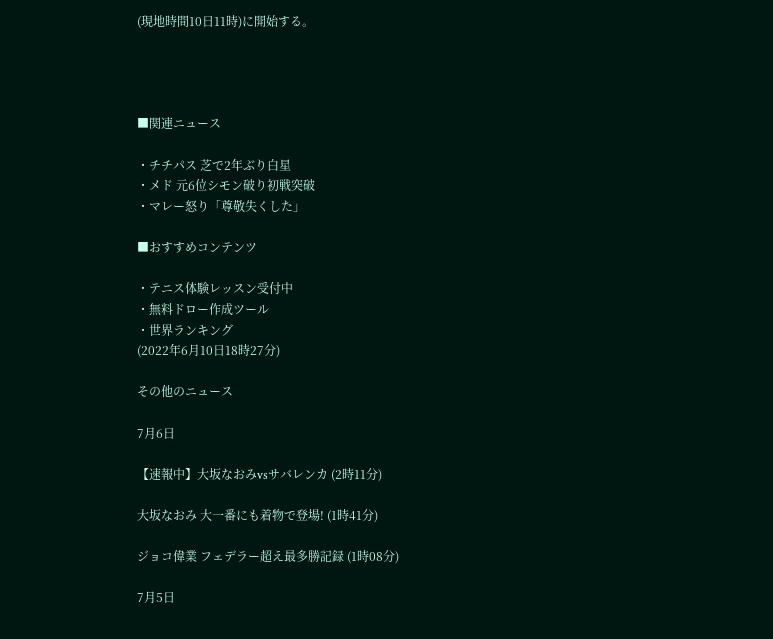(現地時間10日11時)に開始する。




■関連ニュース

・チチパス 芝で2年ぶり白星
・メド 元6位シモン破り初戦突破
・マレー怒り「尊敬失くした」

■おすすめコンテンツ

・テニス体験レッスン受付中
・無料ドロー作成ツール
・世界ランキング
(2022年6月10日18時27分)

その他のニュース

7月6日

【速報中】大坂なおみvsサバレンカ (2時11分)

大坂なおみ 大一番にも着物で登場! (1時41分)

ジョコ偉業 フェデラー超え最多勝記録 (1時08分)

7月5日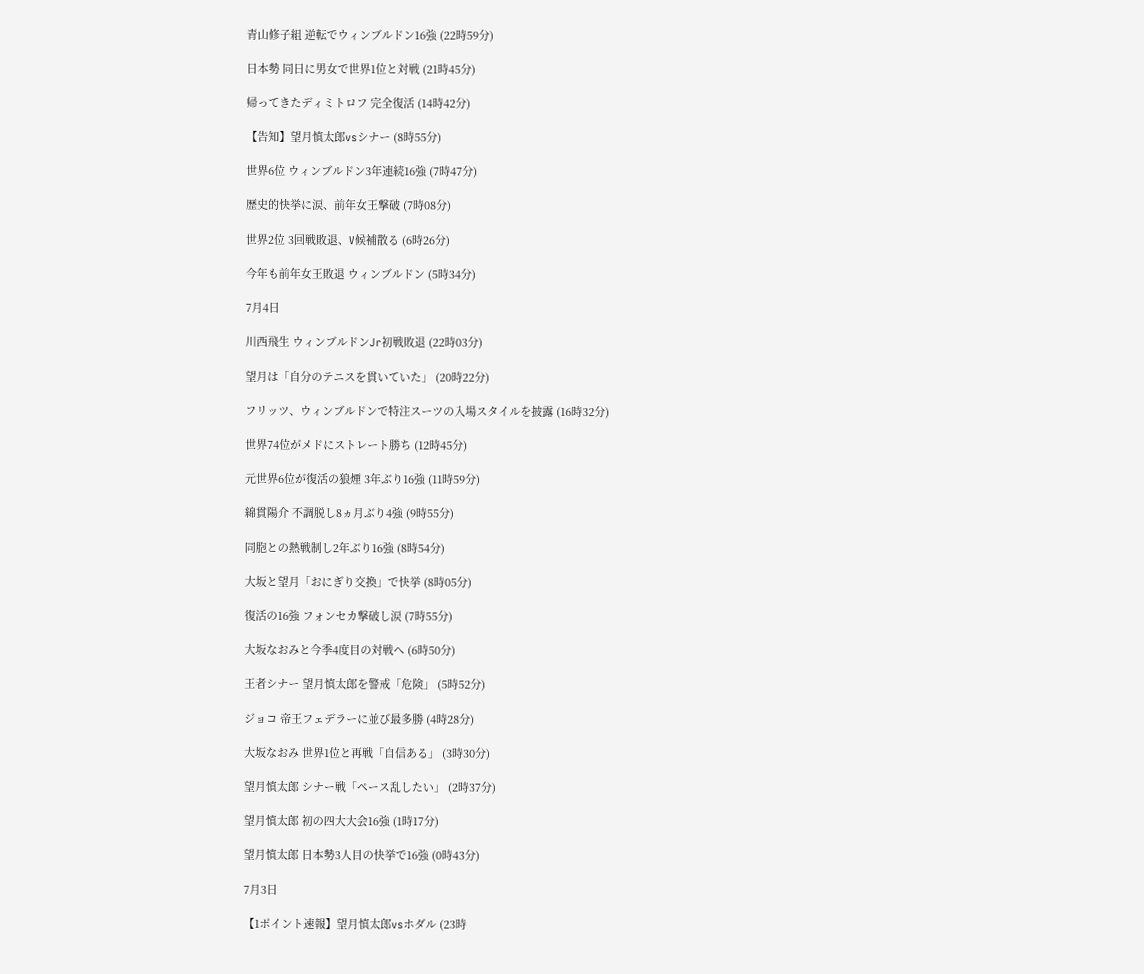青山修子組 逆転でウィンブルドン16強 (22時59分)

日本勢 同日に男女で世界1位と対戦 (21時45分)

帰ってきたディミトロフ 完全復活 (14時42分)

【告知】望月慎太郎vsシナー (8時55分)

世界6位 ウィンブルドン3年連続16強 (7時47分)

歴史的快挙に涙、前年女王撃破 (7時08分)

世界2位 3回戦敗退、V候補散る (6時26分)

今年も前年女王敗退 ウィンブルドン (5時34分)

7月4日

川西飛生 ウィンブルドンJr初戦敗退 (22時03分)

望月は「自分のテニスを貫いていた」 (20時22分)

フリッツ、ウィンブルドンで特注スーツの入場スタイルを披露 (16時32分)

世界74位がメドにストレート勝ち (12時45分)

元世界6位が復活の狼煙 3年ぶり16強 (11時59分)

綿貫陽介 不調脱し8ヵ月ぶり4強 (9時55分)

同胞との熱戦制し2年ぶり16強 (8時54分)

大坂と望月「おにぎり交換」で快挙 (8時05分)

復活の16強 フォンセカ撃破し涙 (7時55分)

大坂なおみと今季4度目の対戦へ (6時50分)

王者シナー 望月慎太郎を警戒「危険」 (5時52分)

ジョコ 帝王フェデラーに並び最多勝 (4時28分)

大坂なおみ 世界1位と再戦「自信ある」 (3時30分)

望月慎太郎 シナー戦「ペース乱したい」 (2時37分)

望月慎太郎 初の四大大会16強 (1時17分)

望月慎太郎 日本勢3人目の快挙で16強 (0時43分)

7月3日

【1ポイント速報】望月慎太郎vsホダル (23時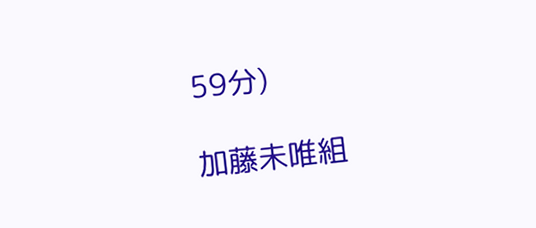59分)

加藤未唯組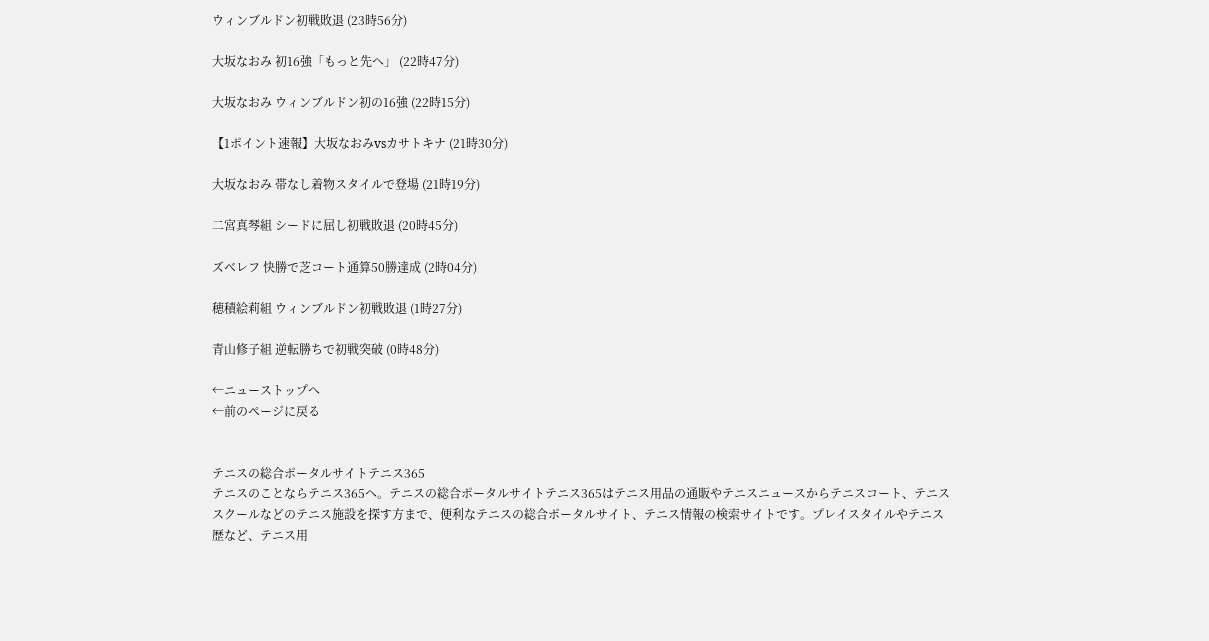ウィンブルドン初戦敗退 (23時56分)

大坂なおみ 初16強「もっと先へ」 (22時47分)

大坂なおみ ウィンブルドン初の16強 (22時15分)

【1ポイント速報】大坂なおみvsカサトキナ (21時30分)

大坂なおみ 帯なし着物スタイルで登場 (21時19分)

二宮真琴組 シードに屈し初戦敗退 (20時45分)

ズベレフ 快勝で芝コート通算50勝達成 (2時04分)

穂積絵莉組 ウィンブルドン初戦敗退 (1時27分)

青山修子組 逆転勝ちで初戦突破 (0時48分)

←ニューストップへ
←前のページに戻る


テニスの総合ポータルサイトテニス365
テニスのことならテニス365へ。テニスの総合ポータルサイトテニス365はテニス用品の通販やテニスニュースからテニスコート、テニススクールなどのテニス施設を探す方まで、便利なテニスの総合ポータルサイト、テニス情報の検索サイトです。プレイスタイルやテニス歴など、テニス用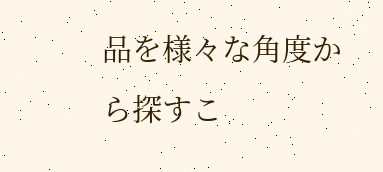品を様々な角度から探すこ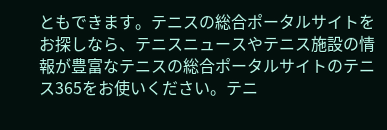ともできます。テニスの総合ポータルサイトをお探しなら、テニスニュースやテニス施設の情報が豊富なテニスの総合ポータルサイトのテニス365をお使いください。テニ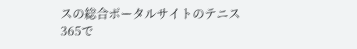スの総合ポータルサイトのテニス365で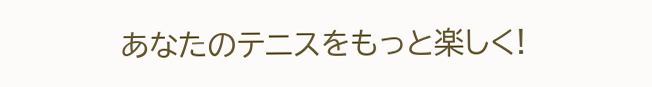あなたのテニスをもっと楽しく!